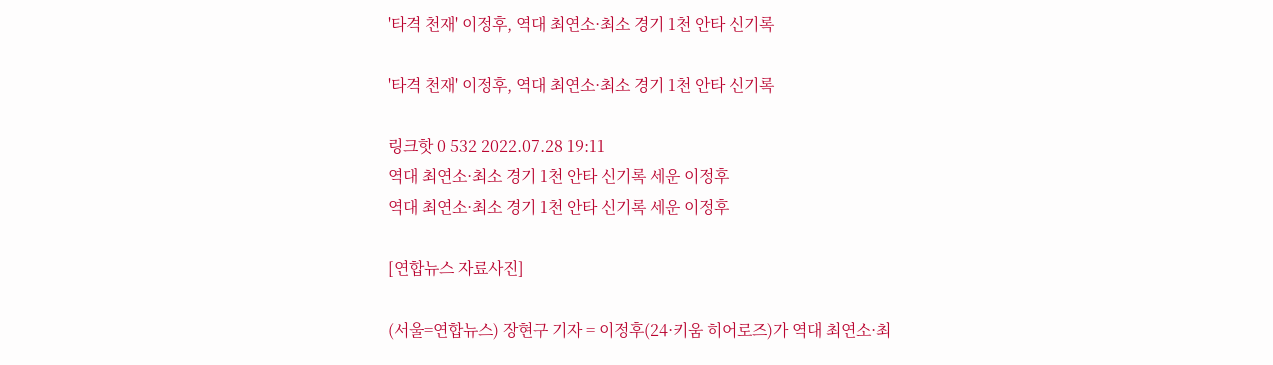'타격 천재' 이정후, 역대 최연소·최소 경기 1천 안타 신기록

'타격 천재' 이정후, 역대 최연소·최소 경기 1천 안타 신기록

링크핫 0 532 2022.07.28 19:11
역대 최연소·최소 경기 1천 안타 신기록 세운 이정후
역대 최연소·최소 경기 1천 안타 신기록 세운 이정후

[연합뉴스 자료사진]

(서울=연합뉴스) 장현구 기자 = 이정후(24·키움 히어로즈)가 역대 최연소·최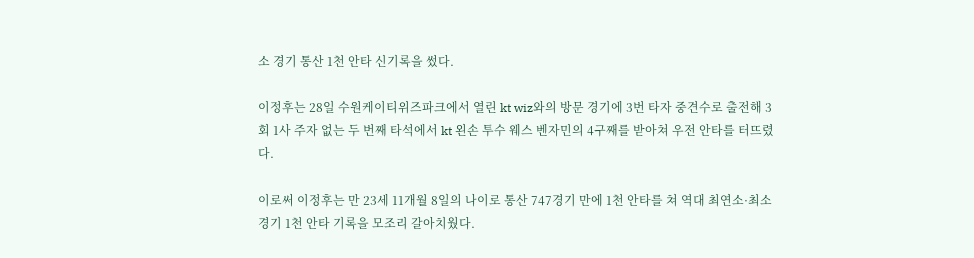소 경기 통산 1천 안타 신기록을 썼다.

이정후는 28일 수원케이티위즈파크에서 열린 kt wiz와의 방문 경기에 3번 타자 중견수로 출전해 3회 1사 주자 없는 두 번째 타석에서 kt 왼손 투수 웨스 벤자민의 4구째를 받아쳐 우전 안타를 터뜨렸다.

이로써 이정후는 만 23세 11개월 8일의 나이로 통산 747경기 만에 1천 안타를 쳐 역대 최연소·최소 경기 1천 안타 기록을 모조리 갈아치웠다.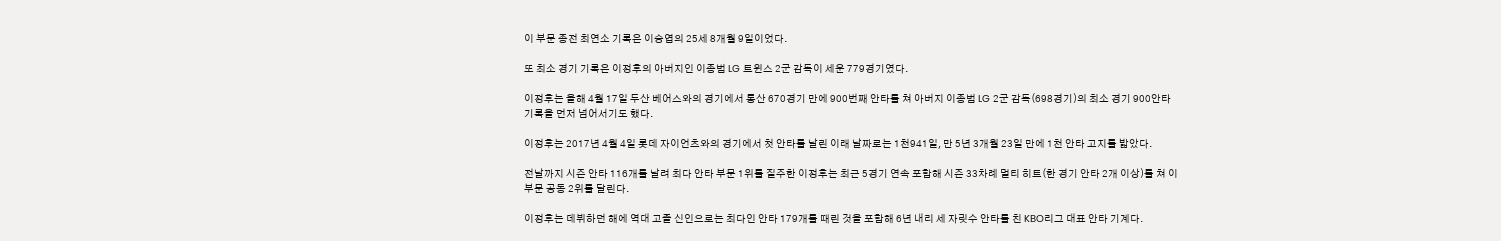이 부문 종전 최연소 기록은 이승엽의 25세 8개월 9일이었다.

또 최소 경기 기록은 이정후의 아버지인 이종범 LG 트윈스 2군 감독이 세운 779경기였다.

이정후는 올해 4월 17일 두산 베어스와의 경기에서 통산 670경기 만에 900번째 안타를 쳐 아버지 이종범 LG 2군 감독(698경기)의 최소 경기 900안타 기록을 먼저 넘어서기도 했다.

이정후는 2017년 4월 4일 롯데 자이언츠와의 경기에서 첫 안타를 날린 이래 날짜로는 1천941일, 만 5년 3개월 23일 만에 1천 안타 고지를 밟았다.

전날까지 시즌 안타 116개를 날려 최다 안타 부문 1위를 질주한 이정후는 최근 5경기 연속 포함해 시즌 33차례 멀티 히트(한 경기 안타 2개 이상)를 쳐 이 부문 공동 2위를 달린다.

이정후는 데뷔하던 해에 역대 고졸 신인으로는 최다인 안타 179개를 때린 것을 포함해 6년 내리 세 자릿수 안타를 친 KBO리그 대표 안타 기계다.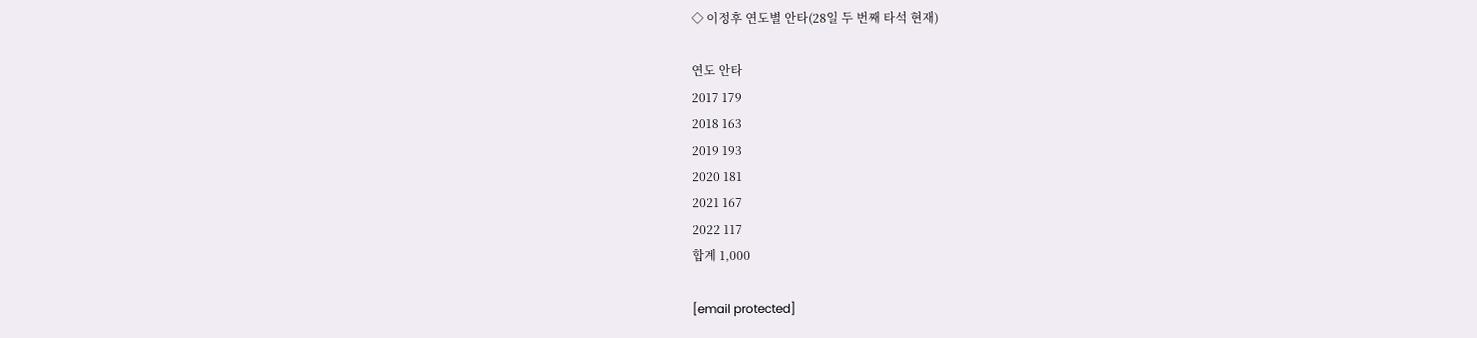◇ 이정후 연도별 안타(28일 두 번째 타석 현재)

연도 안타
2017 179
2018 163
2019 193
2020 181
2021 167
2022 117
합계 1,000

[email protected]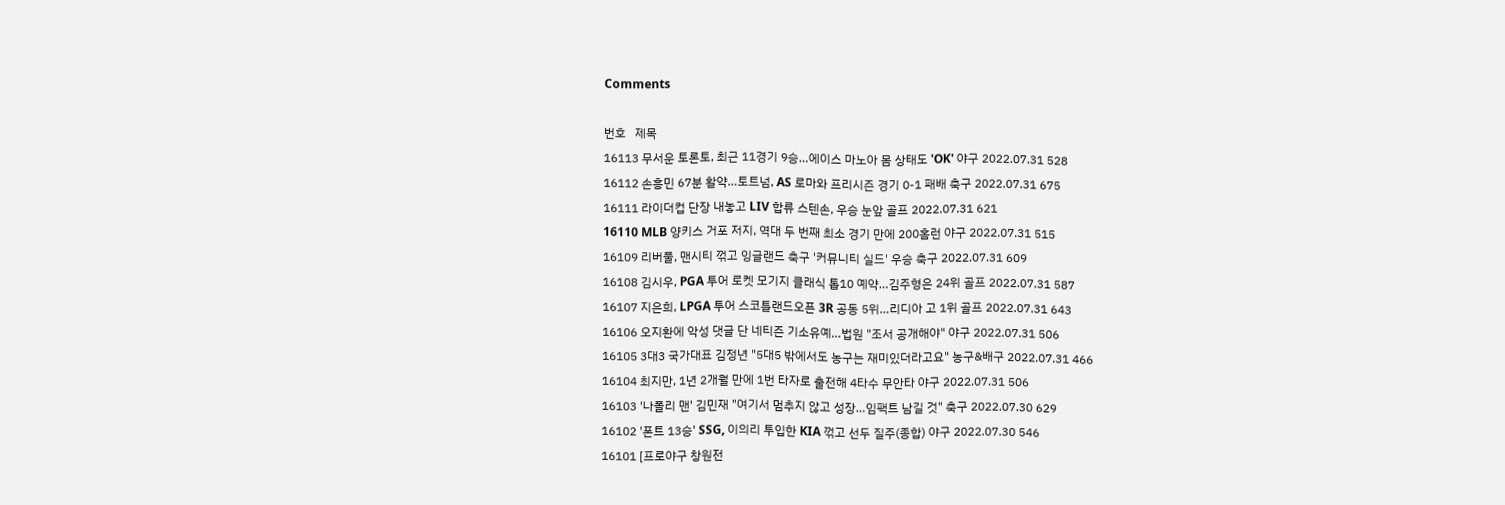Comments

번호   제목
16113 무서운 토론토, 최근 11경기 9승…에이스 마노아 몸 상태도 'OK' 야구 2022.07.31 528
16112 손흥민 67분 활약…토트넘, AS 로마와 프리시즌 경기 0-1 패배 축구 2022.07.31 675
16111 라이더컵 단장 내놓고 LIV 합류 스텐손, 우승 눈앞 골프 2022.07.31 621
16110 MLB 양키스 거포 저지, 역대 두 번째 최소 경기 만에 200홈런 야구 2022.07.31 515
16109 리버풀, 맨시티 꺾고 잉글랜드 축구 '커뮤니티 실드' 우승 축구 2022.07.31 609
16108 김시우, PGA 투어 로켓 모기지 클래식 톱10 예약…김주형은 24위 골프 2022.07.31 587
16107 지은희, LPGA 투어 스코틀랜드오픈 3R 공동 5위…리디아 고 1위 골프 2022.07.31 643
16106 오지환에 악성 댓글 단 네티즌 기소유예…법원 "조서 공개해야" 야구 2022.07.31 506
16105 3대3 국가대표 김정년 "5대5 밖에서도 농구는 재미있더라고요" 농구&배구 2022.07.31 466
16104 최지만, 1년 2개월 만에 1번 타자로 출전해 4타수 무안타 야구 2022.07.31 506
16103 '나폴리 맨' 김민재 "여기서 멈추지 않고 성장…임팩트 남길 것" 축구 2022.07.30 629
16102 '폰트 13승' SSG, 이의리 투입한 KIA 꺾고 선두 질주(종합) 야구 2022.07.30 546
16101 [프로야구 창원전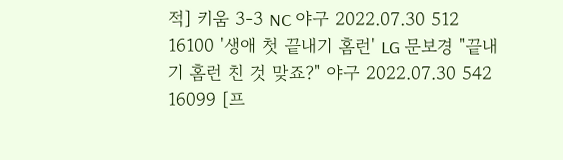적] 키움 3-3 NC 야구 2022.07.30 512
16100 '생애 첫 끝내기 홈런' LG 문보경 "끝내기 홈런 친 것 맞죠?" 야구 2022.07.30 542
16099 [프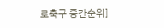로축구 중간순위]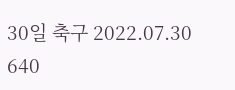30일 축구 2022.07.30 640